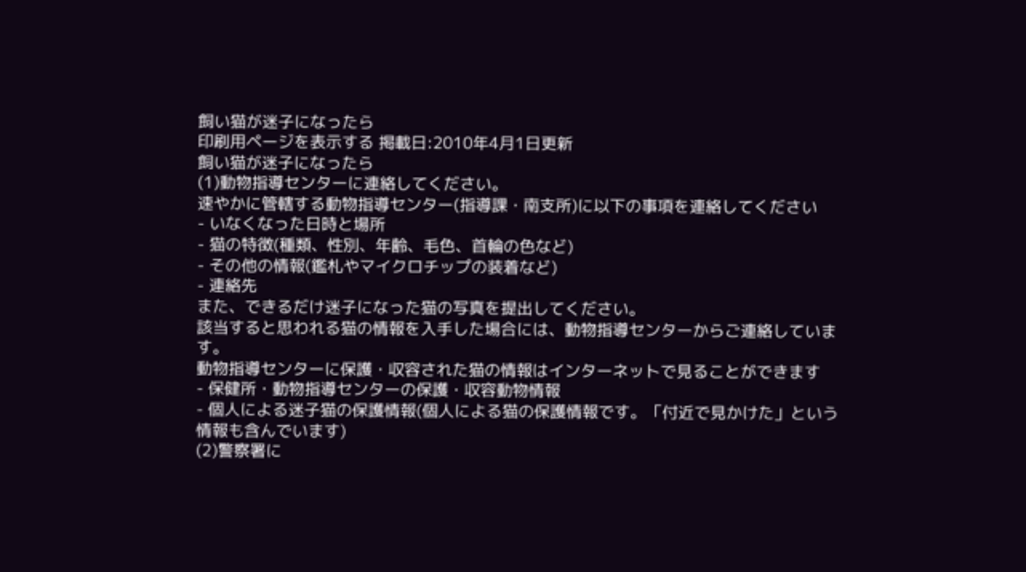飼い猫が迷子になったら
印刷用ページを表示する 掲載日:2010年4月1日更新
飼い猫が迷子になったら
(1)動物指導センターに連絡してください。
速やかに管轄する動物指導センター(指導課・南支所)に以下の事項を連絡してください
- いなくなった日時と場所
- 猫の特徴(種類、性別、年齢、毛色、首輪の色など)
- その他の情報(鑑札やマイクロチップの装着など)
- 連絡先
また、できるだけ迷子になった猫の写真を提出してください。
該当すると思われる猫の情報を入手した場合には、動物指導センターからご連絡しています。
動物指導センターに保護・収容された猫の情報はインターネットで見ることができます
- 保健所・動物指導センターの保護・収容動物情報
- 個人による迷子猫の保護情報(個人による猫の保護情報です。「付近で見かけた」という情報も含んでいます)
(2)警察署に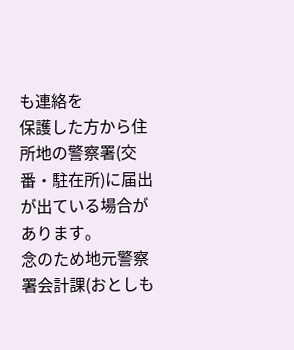も連絡を
保護した方から住所地の警察署(交番・駐在所)に届出が出ている場合があります。
念のため地元警察署会計課(おとしも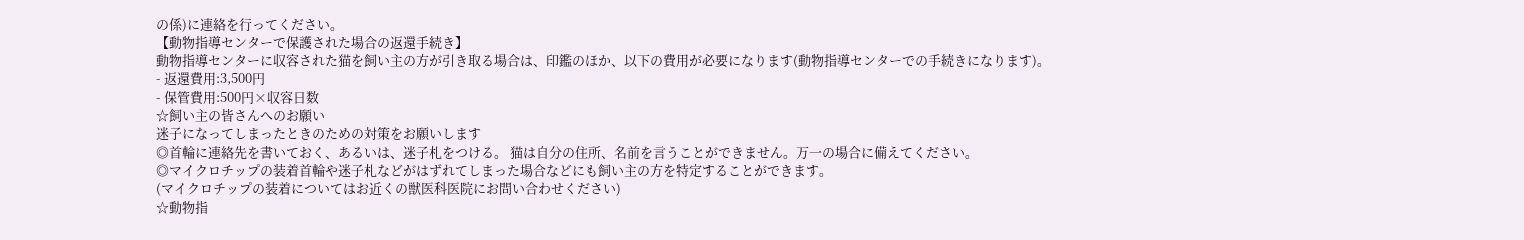の係)に連絡を行ってください。
【動物指導センターで保護された場合の返還手続き】
動物指導センターに収容された猫を飼い主の方が引き取る場合は、印鑑のほか、以下の費用が必要になります(動物指導センターでの手続きになります)。
- 返還費用:3,500円
- 保管費用:500円×収容日数
☆飼い主の皆さんへのお願い
迷子になってしまったときのための対策をお願いします
◎首輪に連絡先を書いておく、あるいは、迷子札をつける。 猫は自分の住所、名前を言うことができません。万一の場合に備えてください。
◎マイクロチップの装着首輪や迷子札などがはずれてしまった場合などにも飼い主の方を特定することができます。
(マイクロチップの装着についてはお近くの獣医科医院にお問い合わせください)
☆動物指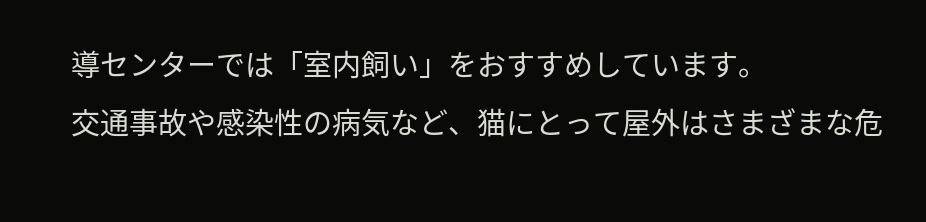導センターでは「室内飼い」をおすすめしています。
交通事故や感染性の病気など、猫にとって屋外はさまざまな危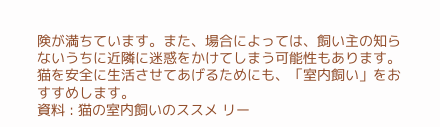険が満ちています。また、場合によっては、飼い主の知らないうちに近隣に迷惑をかけてしまう可能性もあります。猫を安全に生活させてあげるためにも、「室内飼い」をおすすめします。
資料 : 猫の室内飼いのススメ リー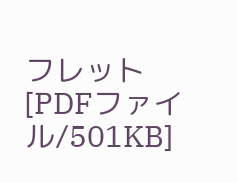フレット [PDFファイル/501KB]